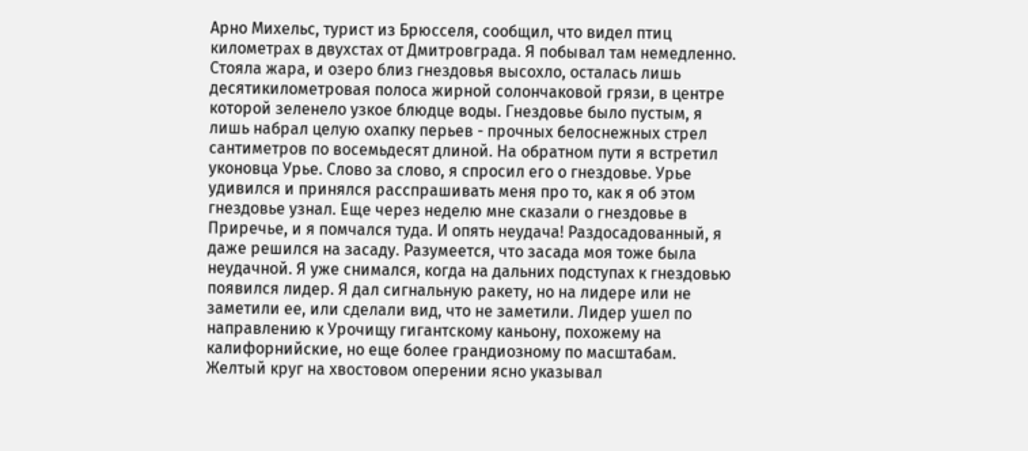Арно Михельс, турист из Брюсселя, сообщил, что видел птиц километрах в двухстах от Дмитровграда. Я побывал там немедленно. Стояла жара, и озеро близ гнездовья высохло, осталась лишь десятикилометровая полоса жирной солончаковой грязи, в центре которой зеленело узкое блюдце воды. Гнездовье было пустым, я лишь набрал целую охапку перьев - прочных белоснежных стрел сантиметров по восемьдесят длиной. На обратном пути я встретил уконовца Урье. Слово за слово, я спросил его о гнездовье. Урье удивился и принялся расспрашивать меня про то, как я об этом гнездовье узнал. Еще через неделю мне сказали о гнездовье в Приречье, и я помчался туда. И опять неудача! Раздосадованный, я даже решился на засаду. Разумеется, что засада моя тоже была неудачной. Я уже снимался, когда на дальних подступах к гнездовью появился лидер. Я дал сигнальную ракету, но на лидере или не заметили ее, или сделали вид, что не заметили. Лидер ушел по направлению к Урочищу гигантскому каньону, похожему на калифорнийские, но еще более грандиозному по масштабам. Желтый круг на хвостовом оперении ясно указывал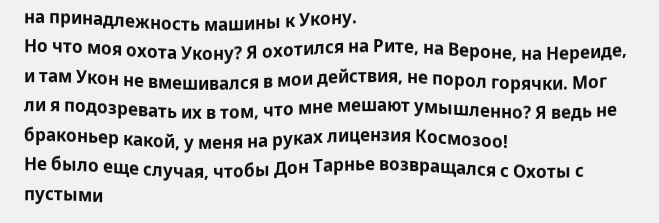на принадлежность машины к Укону.
Но что моя охота Укону? Я охотился на Рите, на Вероне, на Нереиде, и там Укон не вмешивался в мои действия, не порол горячки. Мог ли я подозревать их в том, что мне мешают умышленно? Я ведь не браконьер какой, у меня на руках лицензия Космозоо!
Не было еще случая, чтобы Дон Тарнье возвращался с Охоты с пустыми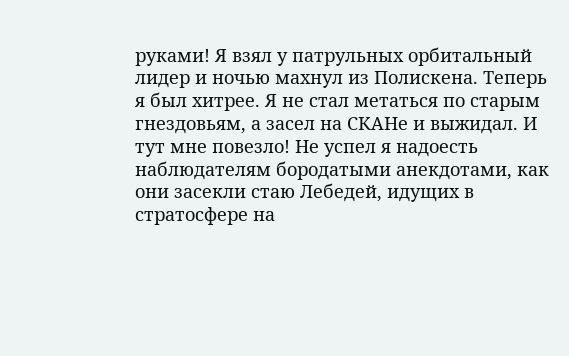руками! Я взял у патрульных орбитальный лидер и ночью махнул из Полискена. Теперь я был хитрее. Я не стал метаться по старым гнездовьям, а засел на СКАНе и выжидал. И тут мне повезло! Не успел я надоесть наблюдателям бородатыми анекдотами, как они засекли стаю Лебедей, идущих в стратосфере на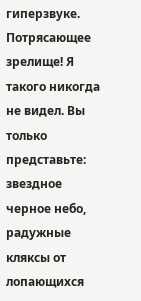гиперзвуке. Потрясающее зрелище! Я такого никогда не видел. Вы только представьте: звездное черное небо, радужные кляксы от лопающихся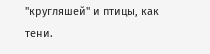"кругляшей" и птицы, как тени.